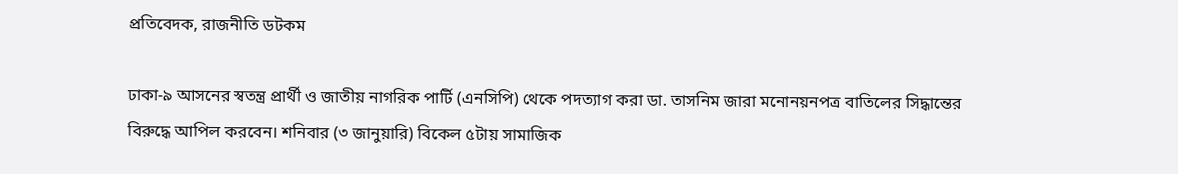প্রতিবেদক, রাজনীতি ডটকম

ঢাকা-৯ আসনের স্বতন্ত্র প্রার্থী ও জাতীয় নাগরিক পার্টি (এনসিপি) থেকে পদত্যাগ করা ডা. তাসনিম জারা মনোনয়নপত্র বাতিলের সিদ্ধান্তের বিরুদ্ধে আপিল করবেন। শনিবার (৩ জানুয়ারি) বিকেল ৫টায় সামাজিক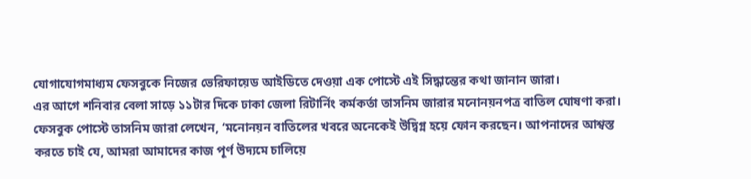যোগাযোগমাধ্যম ফেসবুকে নিজের ভেরিফায়েড আইডিতে দেওয়া এক পোস্টে এই সিদ্ধান্তের কথা জানান জারা।
এর আগে শনিবার বেলা সাড়ে ১১টার দিকে ঢাকা জেলা রিটার্নিং কর্মকর্তা তাসনিম জারার মনোনয়নপত্র বাতিল ঘোষণা করা।
ফেসবুক পোস্টে তাসনিম জারা লেখেন, ‘মনোনয়ন বাতিলের খবরে অনেকেই উদ্বিগ্ন হয়ে ফোন করছেন। আপনাদের আশ্বস্ত করতে চাই যে, আমরা আমাদের কাজ পূর্ণ উদ্যমে চালিয়ে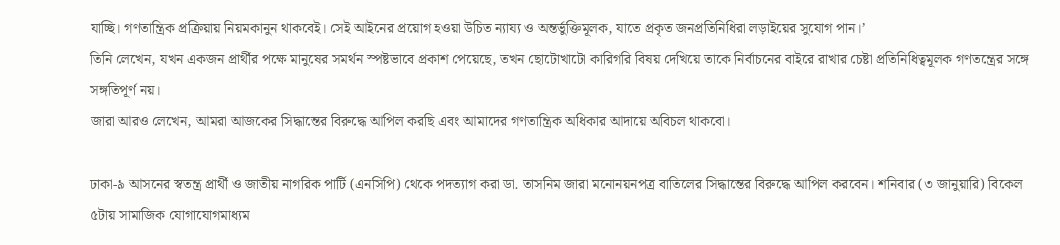যাচ্ছি। গণতান্ত্রিক প্রক্রিয়ায় নিয়মকানুন থাকবেই। সেই আইনের প্রয়োগ হওয়া উচিত ন্যায্য ও অন্তর্ভুক্তিমূলক, যাতে প্রকৃত জনপ্রতিনিধিরা লড়াইয়ের সুযোগ পান।’
তিনি লেখেন, যখন একজন প্রার্থীর পক্ষে মানুষের সমর্থন স্পষ্টভাবে প্রকাশ পেয়েছে, তখন ছোটোখাটো কারিগরি বিষয় দেখিয়ে তাকে নির্বাচনের বাইরে রাখার চেষ্টা প্রতিনিধিত্বমূলক গণতন্ত্রের সঙ্গে সঙ্গতিপূর্ণ নয়।
জারা আরও লেখেন, আমরা আজকের সিদ্ধান্তের বিরুদ্ধে আপিল করছি এবং আমাদের গণতান্ত্রিক অধিকার আদায়ে অবিচল থাকবো।

ঢাকা-৯ আসনের স্বতন্ত্র প্রার্থী ও জাতীয় নাগরিক পার্টি (এনসিপি) থেকে পদত্যাগ করা ডা. তাসনিম জারা মনোনয়নপত্র বাতিলের সিদ্ধান্তের বিরুদ্ধে আপিল করবেন। শনিবার (৩ জানুয়ারি) বিকেল ৫টায় সামাজিক যোগাযোগমাধ্যম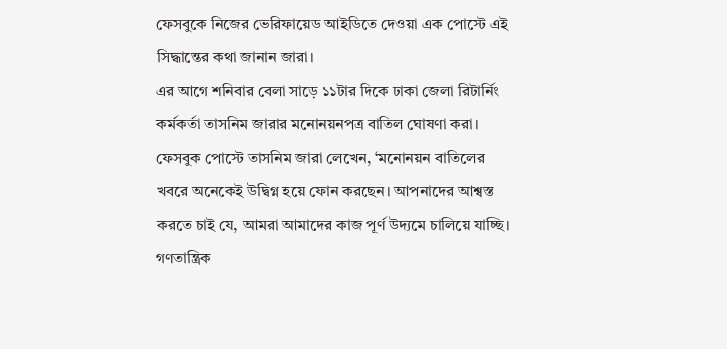ফেসবুকে নিজের ভেরিফায়েড আইডিতে দেওয়া এক পোস্টে এই সিদ্ধান্তের কথা জানান জারা।
এর আগে শনিবার বেলা সাড়ে ১১টার দিকে ঢাকা জেলা রিটার্নিং কর্মকর্তা তাসনিম জারার মনোনয়নপত্র বাতিল ঘোষণা করা।
ফেসবুক পোস্টে তাসনিম জারা লেখেন, ‘মনোনয়ন বাতিলের খবরে অনেকেই উদ্বিগ্ন হয়ে ফোন করছেন। আপনাদের আশ্বস্ত করতে চাই যে, আমরা আমাদের কাজ পূর্ণ উদ্যমে চালিয়ে যাচ্ছি। গণতান্ত্রিক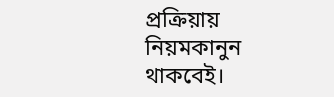প্রক্রিয়ায় নিয়মকানুন থাকবেই।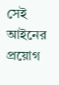সেই আইনের প্রয়োগ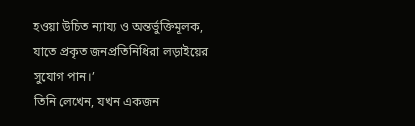হওয়া উচিত ন্যায্য ও অন্তর্ভুক্তিমূলক, যাতে প্রকৃত জনপ্রতিনিধিরা লড়াইয়ের সুযোগ পান।’
তিনি লেখেন, যখন একজন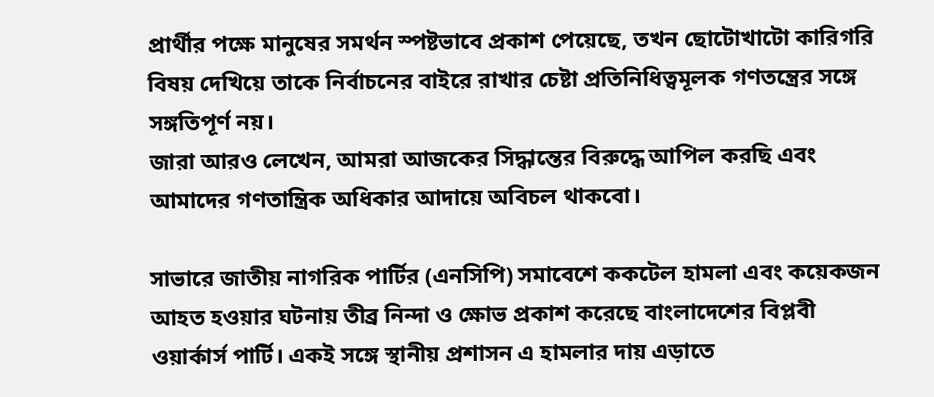প্রার্থীর পক্ষে মানুষের সমর্থন স্পষ্টভাবে প্রকাশ পেয়েছে, তখন ছোটোখাটো কারিগরি বিষয় দেখিয়ে তাকে নির্বাচনের বাইরে রাখার চেষ্টা প্রতিনিধিত্বমূলক গণতন্ত্রের সঙ্গে সঙ্গতিপূর্ণ নয়।
জারা আরও লেখেন, আমরা আজকের সিদ্ধান্তের বিরুদ্ধে আপিল করছি এবং আমাদের গণতান্ত্রিক অধিকার আদায়ে অবিচল থাকবো।

সাভারে জাতীয় নাগরিক পার্টির (এনসিপি) সমাবেশে ককটেল হামলা এবং কয়েকজন আহত হওয়ার ঘটনায় তীব্র নিন্দা ও ক্ষোভ প্রকাশ করেছে বাংলাদেশের বিপ্লবী ওয়ার্কার্স পার্টি। একই সঙ্গে স্থানীয় প্রশাসন এ হামলার দায় এড়াতে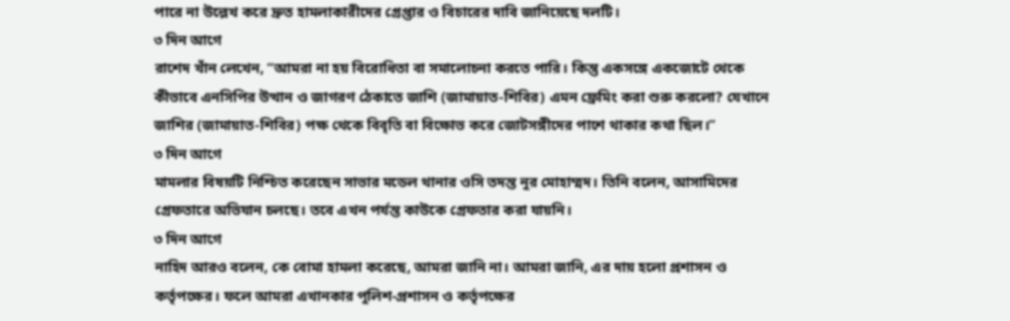পারে না উল্লেখ করে দ্রুত হামলাকারীদের গ্রেপ্তার ও বিচারের দাবি জানিয়েছে দলটি।
৩ দিন আগে
রাশেদ খাঁন লেখেন, “আমরা না হয় বিরোধিতা বা সমালোচনা করতে পারি। কিন্তু একসঙ্গে একজোটে থেকে কীভাবে এনসিপির উত্থান ও জাগরণ ঠেকাতে জাশি (জামায়াত-শিবির) এমন ফ্রেমিং করা শুরু করলো? যেখানে জাশির (জামায়াত-শিবির) পক্ষ থেকে বিবৃতি বা বিক্ষোভ করে জোটসঙ্গীদের পাশে থাকার কথা ছিল।”
৩ দিন আগে
মামলার বিষয়টি নিশ্চিত করেছেন সাভার মডেল থানার ওসি তদন্ত নুর মোহাম্মদ। তিনি বলেন, আসামিদের গ্রেফতারে অভিযান চলছে। তবে এখন পর্যন্ত কাউকে গ্রেফতার করা যায়নি।
৩ দিন আগে
নাহিদ আরও বলেন, কে বোমা হামলা করেছে, আমরা জানি না। আমরা জানি, এর দায় হলো প্রশাসন ও কর্তৃপক্ষের। ফলে আমরা এখানকার পুলিশ-প্রশাসন ও কর্তৃপক্ষের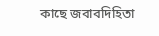কাছে জবাবদিহিতা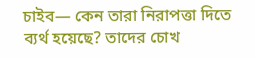চাইব— কেন তারা নিরাপত্তা দিতে ব্যর্থ হয়েছে? তাদের চোখ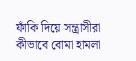ফাঁকি দিয়ে সন্ত্রাসীরা কীভাবে বোমা হামলা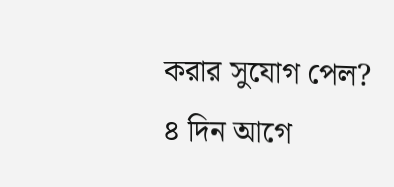করার সুযোগ পেল?
৪ দিন আগে